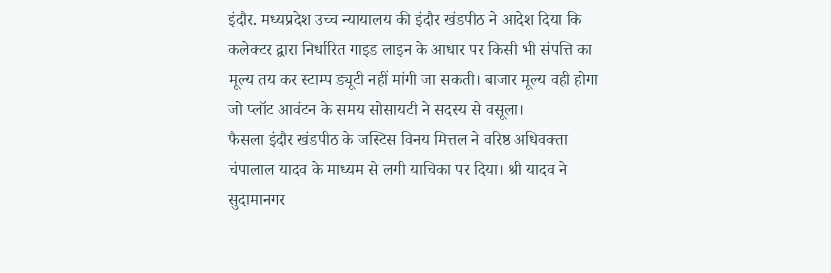इंदौर. मध्यप्रदेश उच्च न्यायालय की इंदौर खंडपीठ ने आदेश दिया कि कलेक्टर द्वारा निर्धारित गाइड लाइन के आधार पर किसी भी संपत्ति का मूल्य तय कर स्टाम्प ड्यूटी नहीं मांगी जा सकती। बाजार मूल्य वही होगा जो प्लॉट आवंटन के समय सोसायटी ने सदस्य से वसूला।
फैसला इंदौर खंडपीठ के जस्टिस विनय मित्तल ने वरिष्ठ अधिवक्ता चंपालाल यादव के माध्यम से लगी याचिका पर दिया। श्री यादव ने सुदामानगर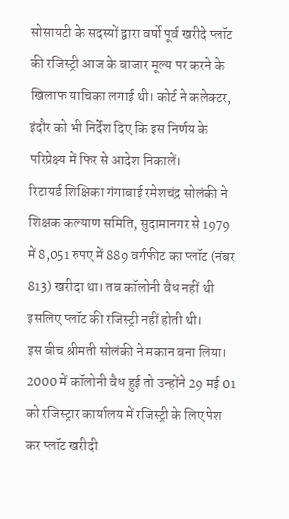सोसायटी के सदस्यों द्वारा वर्षो पूर्व खरीदे प्लॉट की रजिस्ट्री आज के बाजार मूल्य पर करने के खिलाफ याचिका लगाई थी। कोर्ट ने कलेक्टर, इंदौर को भी निर्देश दिए कि इस निर्णय के परिप्रेक्ष्य में फिर से आदेश निकालें।
रिटायर्ड शिक्षिका गंगाबाई रमेशचंद्र सोलंकी ने शिक्षक कल्याण समिति, सुदामानगर से 1979 में 8,051 रुपए में 889 वर्गफीट का प्लॉट (नंबर 813) खरीदा था। तब कॉलोनी वैध नहीं थी इसलिए प्लॉट की रजिस्ट्री नहीं होती थी।
इस बीच श्रीमती सोलंकी ने मकान बना लिया। 2000 में कॉलोनी वैध हुई तो उन्होंने 29 मई 01 को रजिस्ट्रार कार्यालय में रजिस्ट्री के लिए पेश कर प्लॉट खरीदी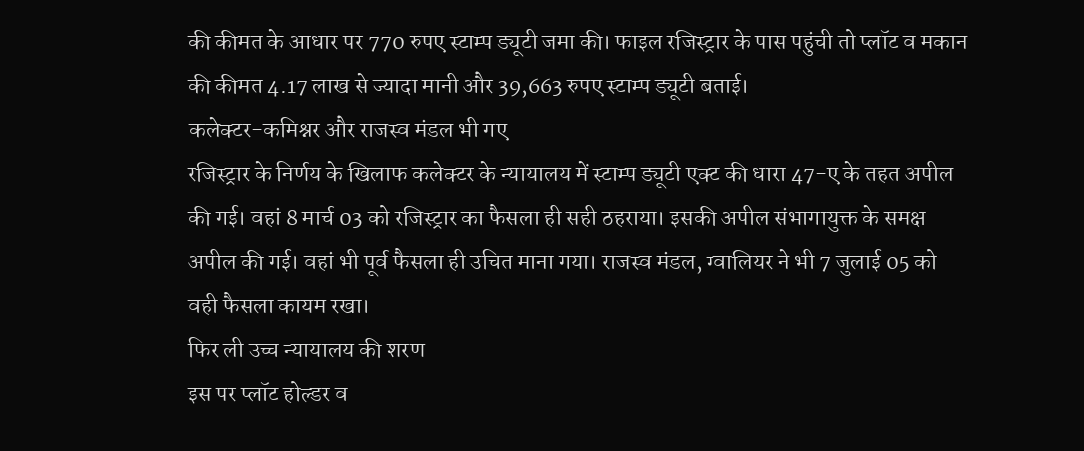की कीमत के आधार पर 770 रुपए स्टाम्प ड्यूटी जमा की। फाइल रजिस्ट्रार के पास पहुंची तो प्लॉट व मकान की कीमत 4.17 लाख से ज्यादा मानी और 39,663 रुपए स्टाम्प ड्यूटी बताई।
कलेक्टर-कमिश्नर और राजस्व मंडल भी गए
रजिस्ट्रार के निर्णय के खिलाफ कलेक्टर के न्यायालय में स्टाम्प ड्यूटी एक्ट की धारा 47-ए के तहत अपील की गई। वहां 8 मार्च 03 को रजिस्ट्रार का फैसला ही सही ठहराया। इसकी अपील संभागायुक्त के समक्ष अपील की गई। वहां भी पूर्व फैसला ही उचित माना गया। राजस्व मंडल, ग्वालियर ने भी 7 जुलाई 05 को वही फैसला कायम रखा।
फिर ली उच्च न्यायालय की शरण
इस पर प्लॉट होल्डर व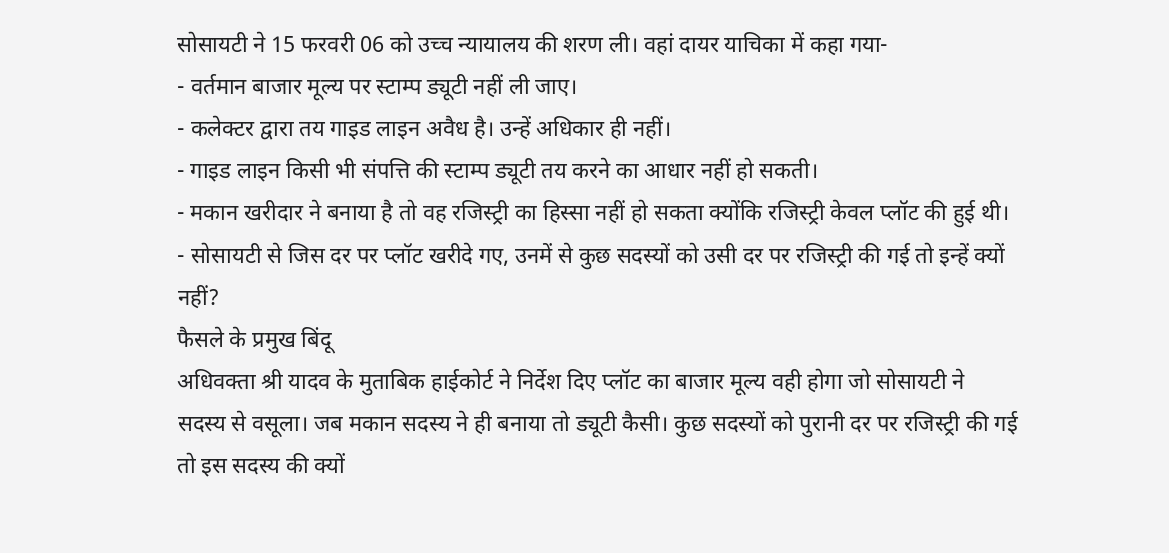सोसायटी ने 15 फरवरी 06 को उच्च न्यायालय की शरण ली। वहां दायर याचिका में कहा गया-
- वर्तमान बाजार मूल्य पर स्टाम्प ड्यूटी नहीं ली जाए।
- कलेक्टर द्वारा तय गाइड लाइन अवैध है। उन्हें अधिकार ही नहीं।
- गाइड लाइन किसी भी संपत्ति की स्टाम्प ड्यूटी तय करने का आधार नहीं हो सकती।
- मकान खरीदार ने बनाया है तो वह रजिस्ट्री का हिस्सा नहीं हो सकता क्योंकि रजिस्ट्री केवल प्लॉट की हुई थी।
- सोसायटी से जिस दर पर प्लॉट खरीदे गए, उनमें से कुछ सदस्यों को उसी दर पर रजिस्ट्री की गई तो इन्हें क्यों नहीं?
फैसले के प्रमुख बिंदू
अधिवक्ता श्री यादव के मुताबिक हाईकोर्ट ने निर्देश दिए प्लॉट का बाजार मूल्य वही होगा जो सोसायटी ने सदस्य से वसूला। जब मकान सदस्य ने ही बनाया तो ड्यूटी कैसी। कुछ सदस्यों को पुरानी दर पर रजिस्ट्री की गई तो इस सदस्य की क्यों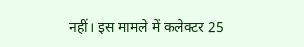नहीं। इस मामले में कलेक्टर 25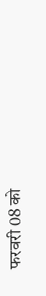फरवरी 08 को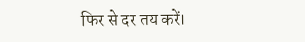फिर से दर तय करें।